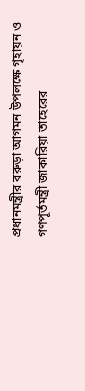প্রধানমন্ত্রীর বরুড়া আগমন উপলক্ষে গৃহায়ন ও গণপূর্তমন্ত্রী জাকারিয়া তাহেরের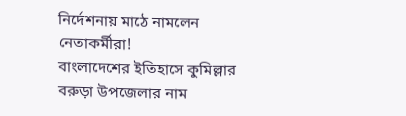নির্দেশনায় মাঠে নামলেন নেতাকর্মীরা!
বাংলাদেশের ইতিহাসে কুমিল্লার বরুড়া উপজেলার নাম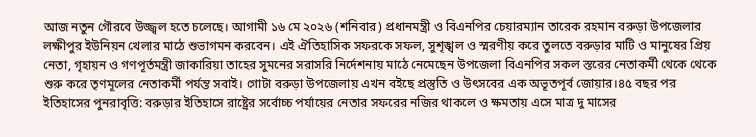আজ নতুন গৌরবে উজ্জ্বল হতে চলেছে। আগামী ১৬ মে ২০২৬ (শনিবার) প্রধানমন্ত্রী ও বিএনপির চেয়ারম্যান তারেক রহমান বরুড়া উপজেলার লক্ষীপুর ইউনিয়ন খেলার মাঠে শুভাগমন করবেন। এই ঐতিহাসিক সফরকে সফল, সুশৃঙ্খল ও স্মরণীয় করে তুলতে বরুড়ার মাটি ও মানুষের প্রিয় নেতা, গৃহায়ন ও গণপূর্তমন্ত্রী জাকারিয়া তাহের সুমনের সরাসরি নির্দেশনায় মাঠে নেমেছেন উপজেলা বিএনপির সকল স্তরের নেতাকর্মী থেকে থেকে শুরু করে তৃণমূলের নেতাকর্মী পর্যন্ত সবাই। গোটা বরুড়া উপজেলায় এখন বইছে প্রস্তুতি ও উৎসবের এক অভূতপূর্ব জোয়ার।৪৫ বছর পর ইতিহাসের পুনরাবৃত্তি: বরুড়ার ইতিহাসে রাষ্ট্রের সর্বোচ্চ পর্যায়ের নেতার সফরের নজির থাকলে ও ক্ষমতায় এসে মাত্র দু মাসের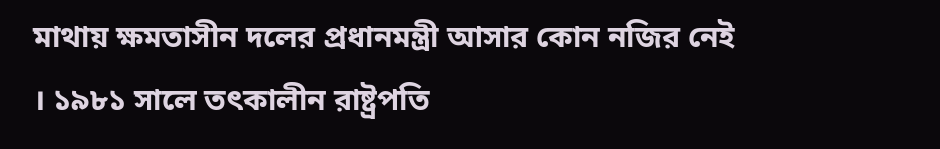মাথায় ক্ষমতাসীন দলের প্রধানমন্ত্রী আসার কোন নজির নেই । ১৯৮১ সালে তৎকালীন রাষ্ট্রপতি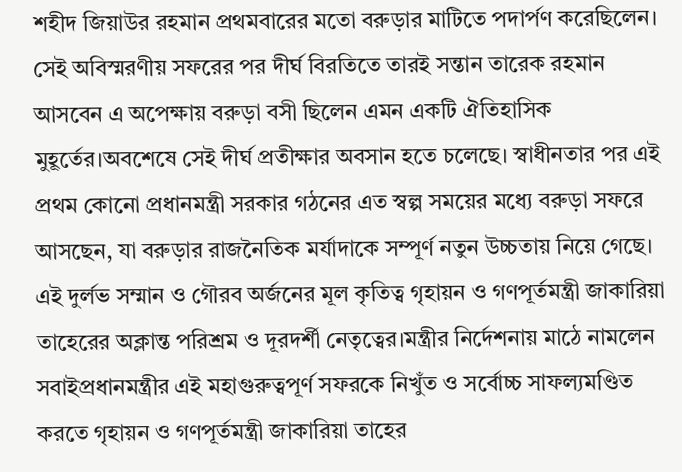শহীদ জিয়াউর রহমান প্রথমবারের মতো বরুড়ার মাটিতে পদার্পণ করেছিলেন। সেই অবিস্মরণীয় সফরের পর দীর্ঘ বিরতিতে তারই সন্তান তারেক রহমান আসবেন এ অপেক্ষায় বরুড়া বসী ছিলেন এমন একটি ঐতিহাসিক মুহূর্তের।অবশেষে সেই দীর্ঘ প্রতীক্ষার অবসান হতে চলেছে। স্বাধীনতার পর এই প্রথম কোনো প্রধানমন্ত্রী সরকার গঠনের এত স্বল্প সময়ের মধ্যে বরুড়া সফরে আসছেন, যা বরুড়ার রাজনৈতিক মর্যাদাকে সম্পূর্ণ নতুন উচ্চতায় নিয়ে গেছে। এই দুর্লভ সম্মান ও গৌরব অর্জনের মূল কৃতিত্ব গৃহায়ন ও গণপূর্তমন্ত্রী জাকারিয়া তাহেরের অক্লান্ত পরিশ্রম ও দূরদর্শী নেতৃত্বের।মন্ত্রীর নির্দেশনায় মাঠে নামলেন সবাইপ্রধানমন্ত্রীর এই মহাগুরুত্বপূর্ণ সফরকে নিখুঁত ও সর্বোচ্চ সাফল্যমণ্ডিত করতে গৃহায়ন ও গণপূর্তমন্ত্রী জাকারিয়া তাহের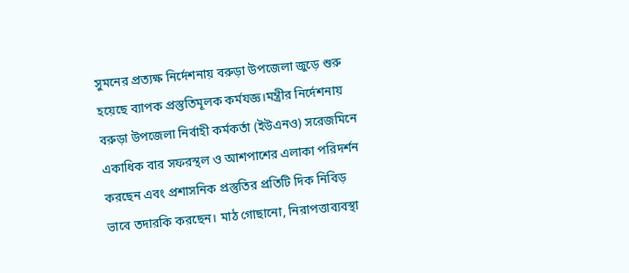সুমনের প্রত্যক্ষ নির্দেশনায় বরুড়া উপজেলা জুড়ে শুরু হয়েছে ব্যাপক প্রস্তুতিমূলক কর্মযজ্ঞ।মন্ত্রীর নির্দেশনায় বরুড়া উপজেলা নির্বাহী কর্মকর্তা (ইউএনও) সরেজমিনে একাধিক বার সফরস্থল ও আশপাশের এলাকা পরিদর্শন করছেন এবং প্রশাসনিক প্রস্তুতির প্রতিটি দিক নিবিড় ভাবে তদারকি করছেন। মাঠ গোছানো, নিরাপত্তাব্যবস্থা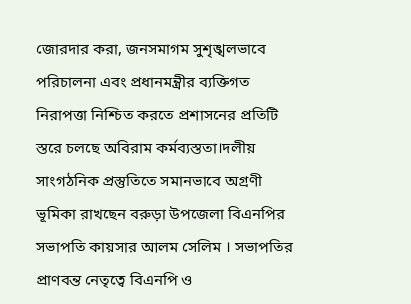জোরদার করা, জনসমাগম সুশৃঙ্খলভাবে পরিচালনা এবং প্রধানমন্ত্রীর ব্যক্তিগত নিরাপত্তা নিশ্চিত করতে প্রশাসনের প্রতিটি স্তরে চলছে অবিরাম কর্মব্যস্ততা।দলীয় সাংগঠনিক প্রস্তুতিতে সমানভাবে অগ্রণী ভূমিকা রাখছেন বরুড়া উপজেলা বিএনপির সভাপতি কায়সার আলম সেলিম । সভাপতির প্রাণবন্ত নেতৃত্বে বিএনপি ও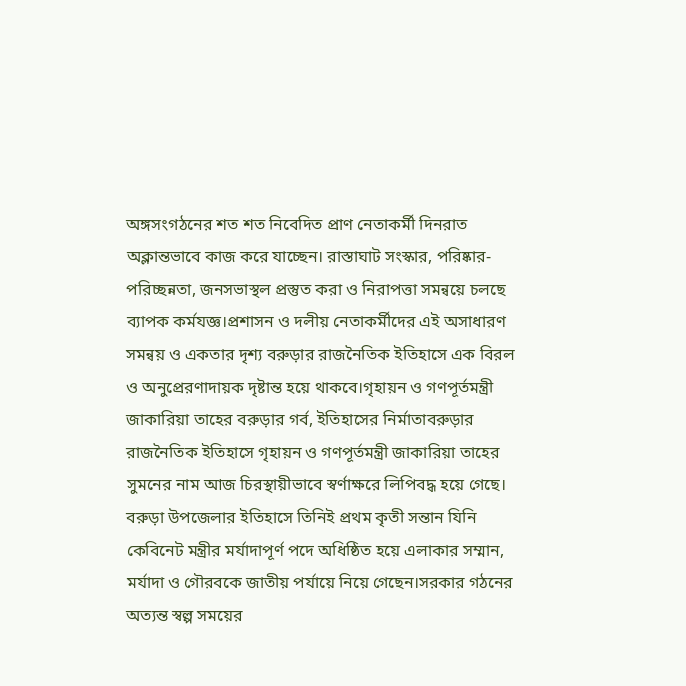অঙ্গসংগঠনের শত শত নিবেদিত প্রাণ নেতাকর্মী দিনরাত অক্লান্তভাবে কাজ করে যাচ্ছেন। রাস্তাঘাট সংস্কার, পরিষ্কার-পরিচ্ছন্নতা, জনসভাস্থল প্রস্তুত করা ও নিরাপত্তা সমন্বয়ে চলছে ব্যাপক কর্মযজ্ঞ।প্রশাসন ও দলীয় নেতাকর্মীদের এই অসাধারণ সমন্বয় ও একতার দৃশ্য বরুড়ার রাজনৈতিক ইতিহাসে এক বিরল ও অনুপ্রেরণাদায়ক দৃষ্টান্ত হয়ে থাকবে।গৃহায়ন ও গণপূর্তমন্ত্রী জাকারিয়া তাহের বরুড়ার গর্ব, ইতিহাসের নির্মাতাবরুড়ার রাজনৈতিক ইতিহাসে গৃহায়ন ও গণপূর্তমন্ত্রী জাকারিয়া তাহের সুমনের নাম আজ চিরস্থায়ীভাবে স্বর্ণাক্ষরে লিপিবদ্ধ হয়ে গেছে। বরুড়া উপজেলার ইতিহাসে তিনিই প্রথম কৃতী সন্তান যিনি কেবিনেট মন্ত্রীর মর্যাদাপূর্ণ পদে অধিষ্ঠিত হয়ে এলাকার সম্মান, মর্যাদা ও গৌরবকে জাতীয় পর্যায়ে নিয়ে গেছেন।সরকার গঠনের অত্যন্ত স্বল্প সময়ের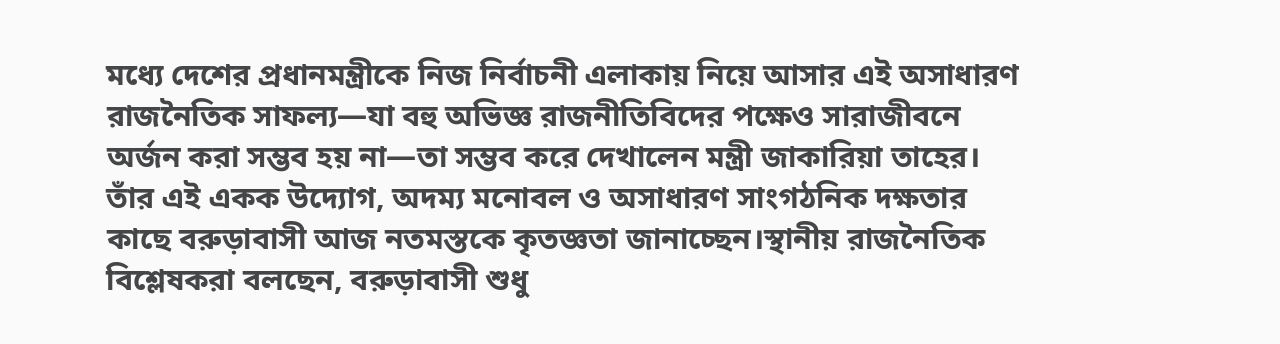মধ্যে দেশের প্রধানমন্ত্রীকে নিজ নির্বাচনী এলাকায় নিয়ে আসার এই অসাধারণ রাজনৈতিক সাফল্য—যা বহু অভিজ্ঞ রাজনীতিবিদের পক্ষেও সারাজীবনে অর্জন করা সম্ভব হয় না—তা সম্ভব করে দেখালেন মন্ত্রী জাকারিয়া তাহের। তাঁর এই একক উদ্যোগ, অদম্য মনোবল ও অসাধারণ সাংগঠনিক দক্ষতার কাছে বরুড়াবাসী আজ নতমস্তকে কৃতজ্ঞতা জানাচ্ছেন।স্থানীয় রাজনৈতিক বিশ্লেষকরা বলছেন, বরুড়াবাসী শুধু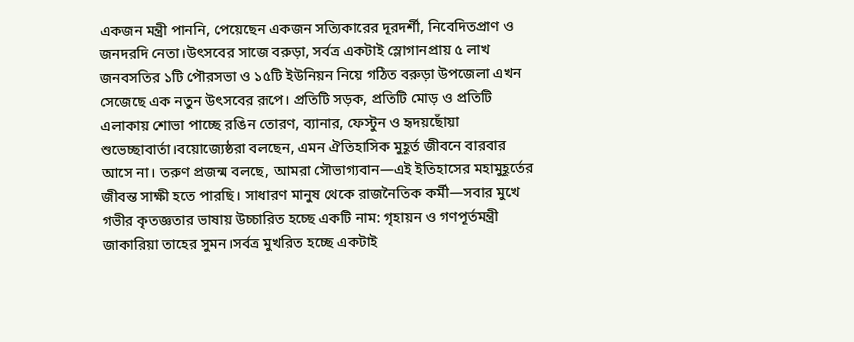একজন মন্ত্রী পাননি, পেয়েছেন একজন সত্যিকারের দূরদর্শী, নিবেদিতপ্রাণ ও জনদরদি নেতা।উৎসবের সাজে বরুড়া, সর্বত্র একটাই স্লোগানপ্রায় ৫ লাখ জনবসতির ১টি পৌরসভা ও ১৫টি ইউনিয়ন নিয়ে গঠিত বরুড়া উপজেলা এখন সেজেছে এক নতুন উৎসবের রূপে। প্রতিটি সড়ক, প্রতিটি মোড় ও প্রতিটি এলাকায় শোভা পাচ্ছে রঙিন তোরণ, ব্যানার, ফেস্টুন ও হৃদয়ছোঁয়া শুভেচ্ছাবার্তা।বয়োজ্যেষ্ঠরা বলছেন, এমন ঐতিহাসিক মুহূর্ত জীবনে বারবার আসে না। তরুণ প্রজন্ম বলছে, আমরা সৌভাগ্যবান—এই ইতিহাসের মহামুহূর্তের জীবন্ত সাক্ষী হতে পারছি। সাধারণ মানুষ থেকে রাজনৈতিক কর্মী—সবার মুখে গভীর কৃতজ্ঞতার ভাষায় উচ্চারিত হচ্ছে একটি নাম: গৃহায়ন ও গণপূর্তমন্ত্রী জাকারিয়া তাহের সুমন।সর্বত্র মুখরিত হচ্ছে একটাই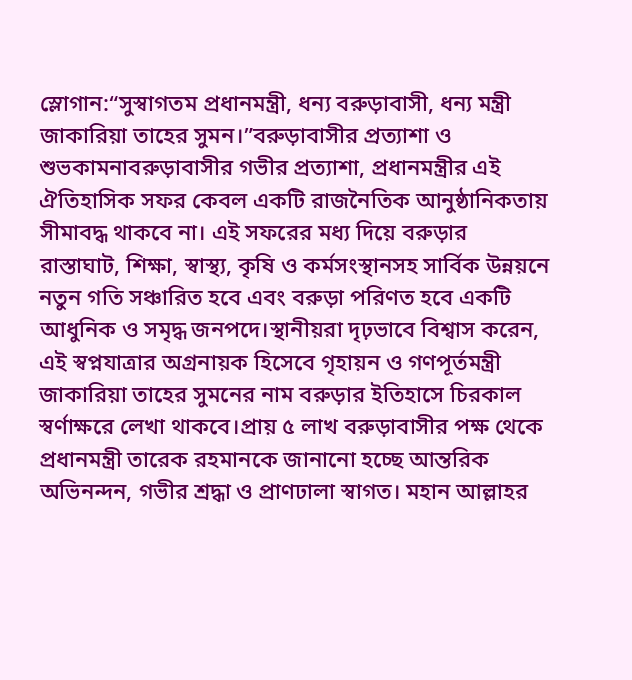স্লোগান:“সুস্বাগতম প্রধানমন্ত্রী, ধন্য বরুড়াবাসী, ধন্য মন্ত্রী জাকারিয়া তাহের সুমন।”বরুড়াবাসীর প্রত্যাশা ও শুভকামনাবরুড়াবাসীর গভীর প্রত্যাশা, প্রধানমন্ত্রীর এই ঐতিহাসিক সফর কেবল একটি রাজনৈতিক আনুষ্ঠানিকতায় সীমাবদ্ধ থাকবে না। এই সফরের মধ্য দিয়ে বরুড়ার রাস্তাঘাট, শিক্ষা, স্বাস্থ্য, কৃষি ও কর্মসংস্থানসহ সার্বিক উন্নয়নে নতুন গতি সঞ্চারিত হবে এবং বরুড়া পরিণত হবে একটি আধুনিক ও সমৃদ্ধ জনপদে।স্থানীয়রা দৃঢ়ভাবে বিশ্বাস করেন, এই স্বপ্নযাত্রার অগ্রনায়ক হিসেবে গৃহায়ন ও গণপূর্তমন্ত্রী জাকারিয়া তাহের সুমনের নাম বরুড়ার ইতিহাসে চিরকাল স্বর্ণাক্ষরে লেখা থাকবে।প্রায় ৫ লাখ বরুড়াবাসীর পক্ষ থেকে প্রধানমন্ত্রী তারেক রহমানকে জানানো হচ্ছে আন্তরিক অভিনন্দন, গভীর শ্রদ্ধা ও প্রাণঢালা স্বাগত। মহান আল্লাহর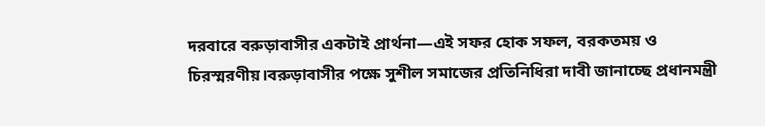দরবারে বরুড়াবাসীর একটাই প্রার্থনা—এই সফর হোক সফল, বরকতময় ও চিরস্মরণীয়।বরুড়াবাসীর পক্ষে সুশীল সমাজের প্রতিনিধিরা দাবী জানাচ্ছে প্রধানমন্ত্রী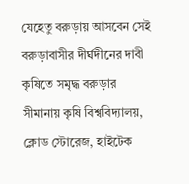যেহেতু বরুড়ায় আসবেন সেই বরুড়াবাসীর দীর্ঘদীনের দাবী কৃষিতে সমৃদ্ধ বরুড়ার সীমানায় কৃষি বিশ্ববিদ্যালয়, ক্লোড স্টোরেজ, হাইটেক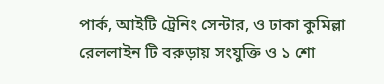পার্ক, আইটি ট্রেনিং সেন্টার, ও ঢাকা কুমিল্লা রেললাইন টি বরুড়ায় সংযুক্তি ও ১ শো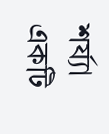শর্য্যা একটি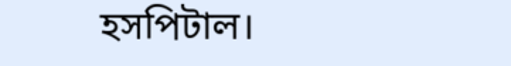হসপিটাল।